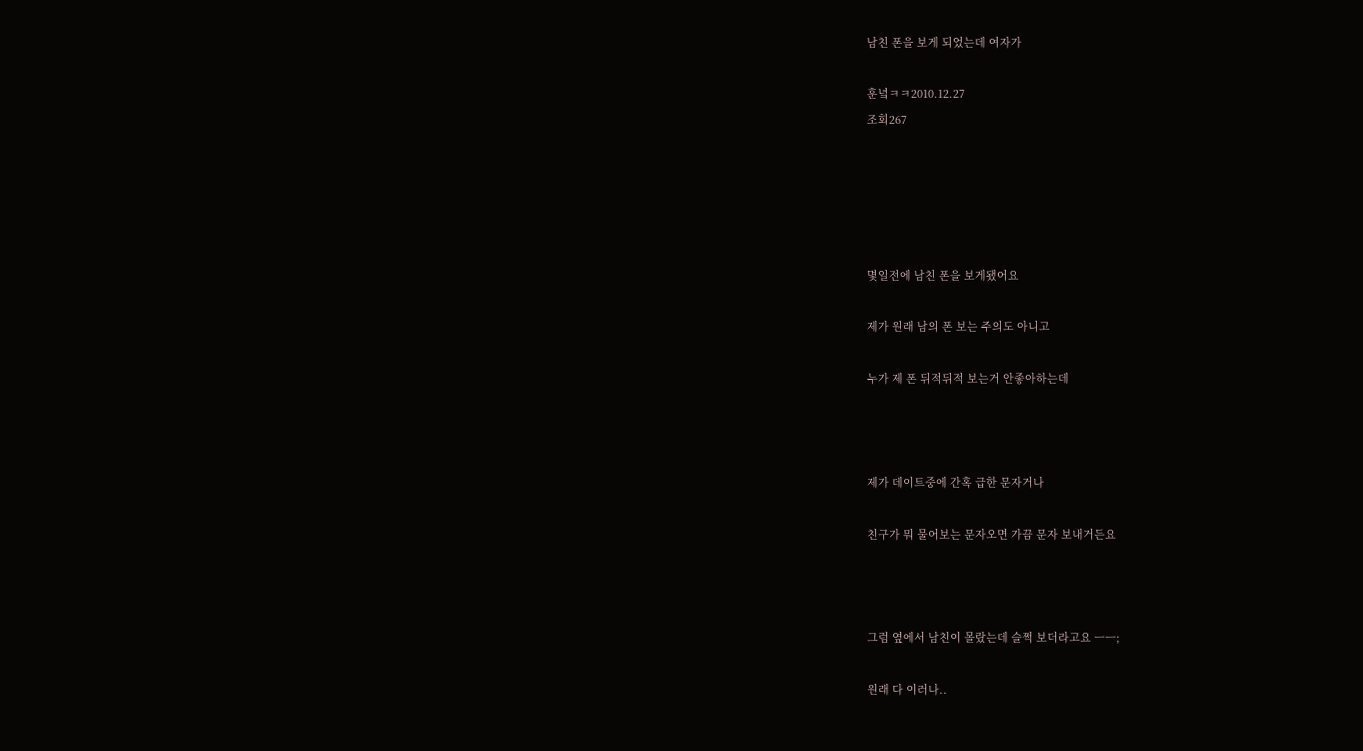남친 폰을 보게 되었는데 여자가

훈녘ㅋㅋ2010.12.27
조회267





몇일전에 남친 폰을 보게됐어요

제가 원래 남의 폰 보는 주의도 아니고

누가 제 폰 뒤적뒤적 보는거 안좋아하는데



제가 데이트중에 간혹 급한 문자거나

친구가 뭐 물어보는 문자오면 가끔 문자 보내거든요



그럼 옆에서 남친이 몰랐는데 슬쩍 보더라고요 ㅡㅡ;

원래 다 이러나..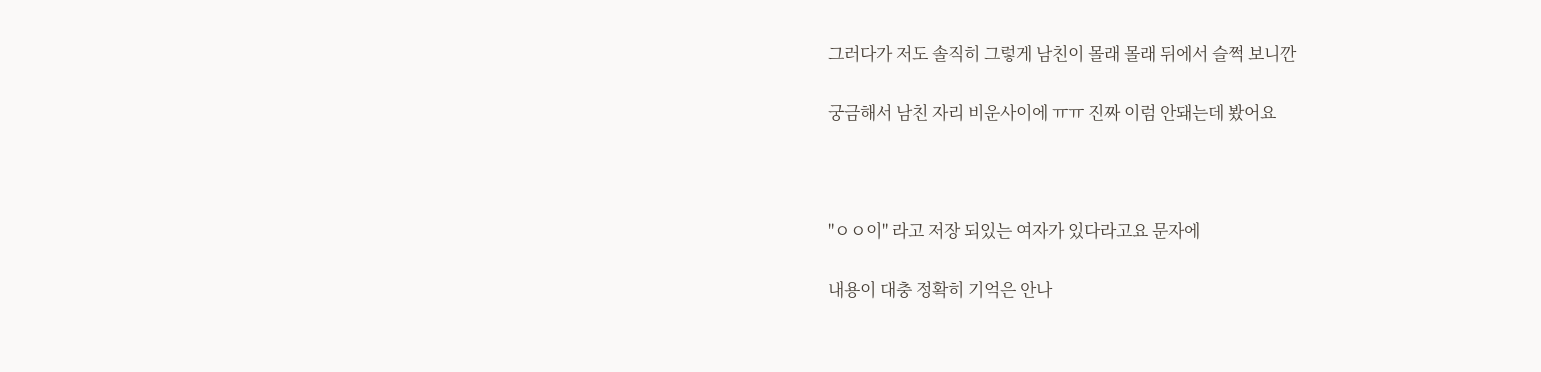그러다가 저도 솔직히 그렇게 남친이 몰래 몰래 뒤에서 슬쩍 보니깐

궁금해서 남친 자리 비운사이에 ㅠㅠ 진짜 이럼 안돼는데 봤어요



"ㅇㅇ이" 라고 저장 되있는 여자가 있다라고요 문자에

내용이 대충 정확히 기억은 안나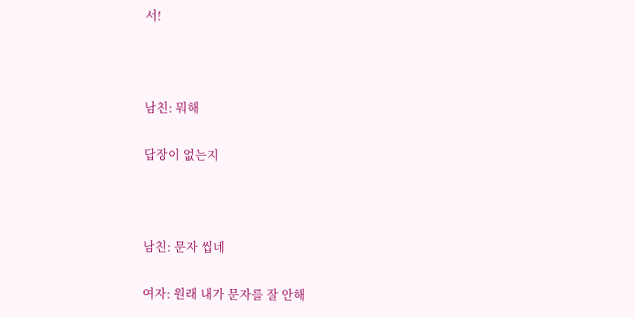서!



남친: 뭐해

답장이 없는지



남친: 문자 씹네

여자: 원래 내가 문자를 잘 안해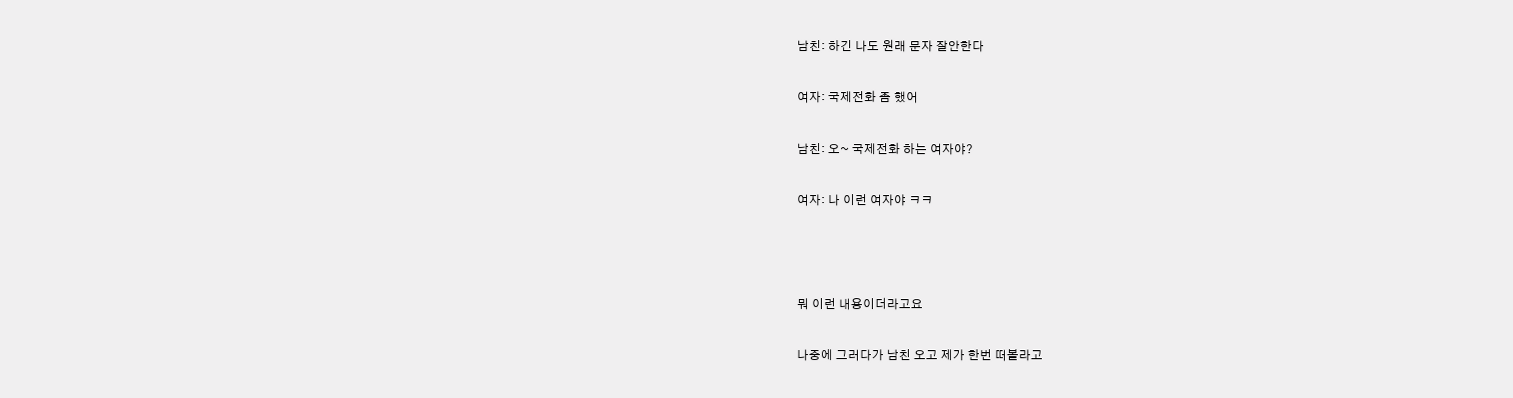남친: 하긴 나도 원래 문자 잘안한다

여자: 국제전화 좀 했어

남친: 오~ 국제전화 하는 여자야?

여자: 나 이런 여자야 ㅋㅋ



뭐 이런 내용이더라고요

나중에 그러다가 남친 오고 제가 한번 떠볼라고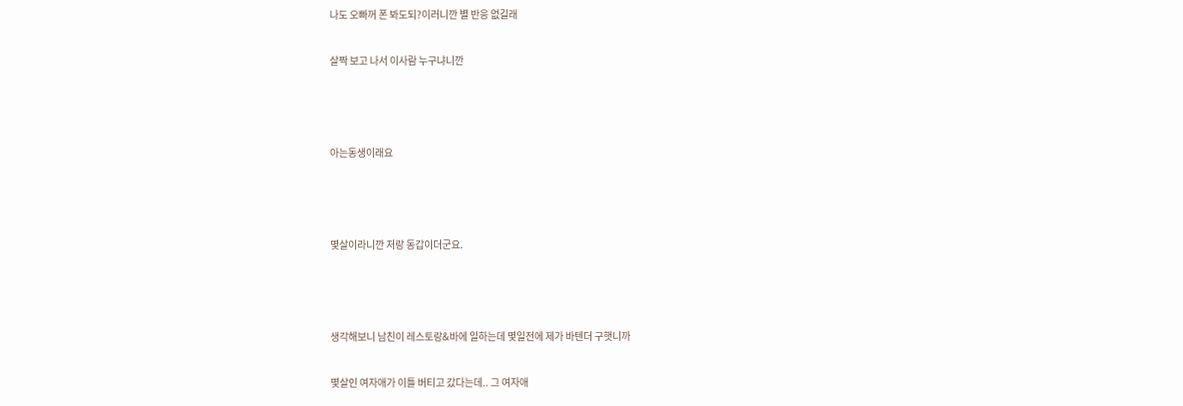나도 오빠꺼 폰 봐도되?이러니깐 별 반응 없길래

살짝 보고 나서 이사람 누구냐니깐



아는동생이래요



몇살이라니깐 저랑 동갑이더군요.



생각해보니 남친이 레스토랑&바에 일하는데 몇일전에 제가 바텐더 구햇니까

몇살인 여자애가 이틀 버티고 갔다는데.. 그 여자애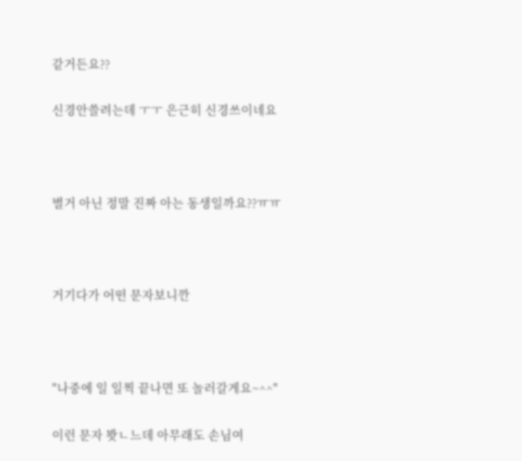같거든요??

신경안쓸려는데 ㅜㅜ 은근히 신경쓰이네요



별거 아닌 정말 진짜 아는 동생일까요??ㅠㅠ



거기다가 어떤 문자보니깐



"나중에 일 일찍 끝나면 또 놀러갈게요~^^"

이런 문자 봣ㄴ느데 아무래도 손님여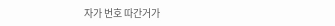자가 번호 따간거가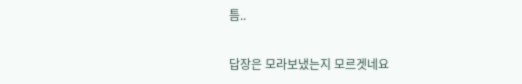틈..

답장은 모라보냈는지 모르겟네요